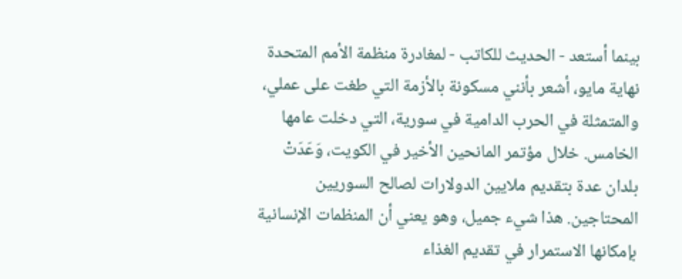بينما أستعد - الحديث للكاتب - لمغادرة منظمة الأمم المتحدة نهاية مايو، أشعر بأنني مسكونة بالأزمة التي طغت على عملي، والمتمثلة في الحرب الدامية في سورية، التي دخلت عامها الخامس. خلال مؤتمر المانحين الأخير في الكويت، وَعَدَتْ بلدان عدة بتقديم ملايين الدولارات لصالح السوريين المحتاجين. هذا شيء جميل، وهو يعني أن المنظمات الإنسانية بإمكانها الاستمرار في تقديم الغذاء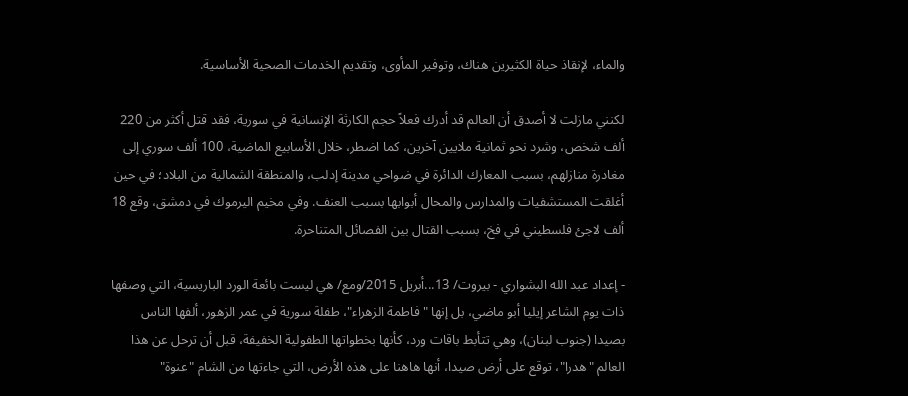والماء، لإنقاذ حياة الكثيرين هناك، وتوفير المأوى، وتقديم الخدمات الصحية الأساسية.

لكنني مازلت لا أصدق أن العالم قد أدرك فعلاً حجم الكارثة الإنسانية في سورية، فقد قتل أكثر من 220 ألف شخص، وشرد نحو ثمانية ملايين آخرين، كما اضطر، خلال الأسابيع الماضية، 100 ألف سوري إلى مغادرة منازلهم، بسبب المعارك الدائرة في ضواحي مدينة إدلب، والمنطقة الشمالية من البلاد؛ في حين أغلقت المستشفيات والمدارس والمحال أبوابها بسبب العنف. وفي مخيم اليرموك في دمشق، وقع 18 ألف لاجئ فلسطيني في فخ، بسبب القتال بين الفصائل المتناحرة.

- إعداد عبد الله البشواري - بيروت/ 13...أبريل 2015/ومع/ هي ليست بائعة الورد الباريسية، التي وصفها ذات يوم الشاعر إيليا أبو ماضي، بل إنها "فاطمة الزهراء"، طفلة سورية في عمر الزهور، ألفها الناس بصيدا (جنوب لبنان)، وهي تتأبط باقات ورد، كأنها بخطواتها الطفولية الخفيفة، قبل أن ترحل عن هذا العالم "هدرا"، توقع على أرض صيدا، أنها هاهنا على هذه الأرض، التي جاءتها من الشام "عنوة"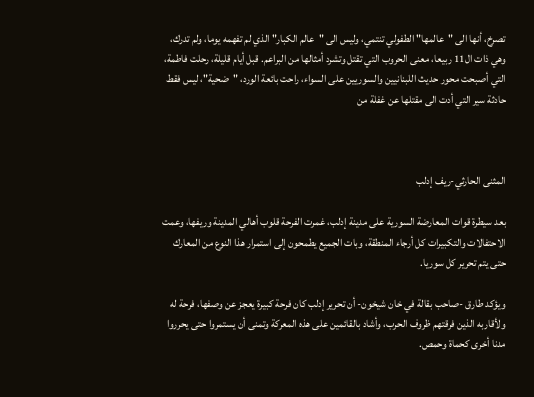تصرخ، أنها الى "عالمها" الطفولي تنتمي، وليس الى "عالم الكبار" الذي لم تفهمه يوما، ولم تدرك، وهي ذات ال11 ربيعا، معنى الحروب التي تقتل وتشرد أمثالها من البراعم. قبل أيام قليلة، رحلت فاطمة، التي أصبحت محور حديث اللبنانيين والسوريين على السواء، راحت بائعة الورد، "ضحية"، ليس فقط حادثة سير التي أدت الى مقتلها عن غفلة من



المثنى الحارثي-ريف إدلب

بعد سيطرة قوات المعارضة السورية على مدينة إدلب، غمرت الفرحة قلوب أهالي المدينة وريفها، وعمت الاحتفالات والتكبيرات كل أرجاء المنطقة، وبات الجميع يطمحون إلى استمرار هذا النوع من المعارك حتى يتم تحرير كل سوريا.

ويؤكد طارق -صاحب بقالة في خان شيخون- أن تحرير إدلب كان فرحة كبيرة يعجز عن وصفها، فرحة له ولأقاربه الذين فرقتهم ظروف الحرب، وأشاد بالقائمين على هذه المعركة وتمنى أن يستمروا حتى يحرروا مدنا أخرى كحماة وحمص.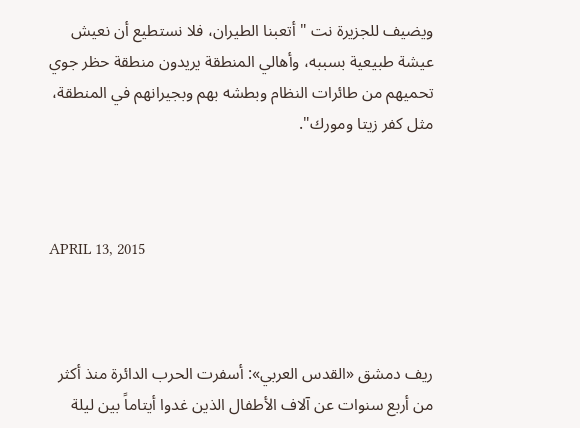ويضيف للجزيرة نت "أتعبنا الطيران، فلا نستطيع أن نعيش عيشة طبيعية بسببه، وأهالي المنطقة يريدون منطقة حظر جوي تحميهم من طائرات النظام وبطشه بهم وبجيرانهم في المنطقة، مثل كفر زيتا ومورك".



APRIL 13, 2015



ريف دمشق «القدس العربي»: أسفرت الحرب الدائرة منذ أكثر من أربع سنوات عن آلاف الأطفال الذين غدوا أيتاماً بين ليلة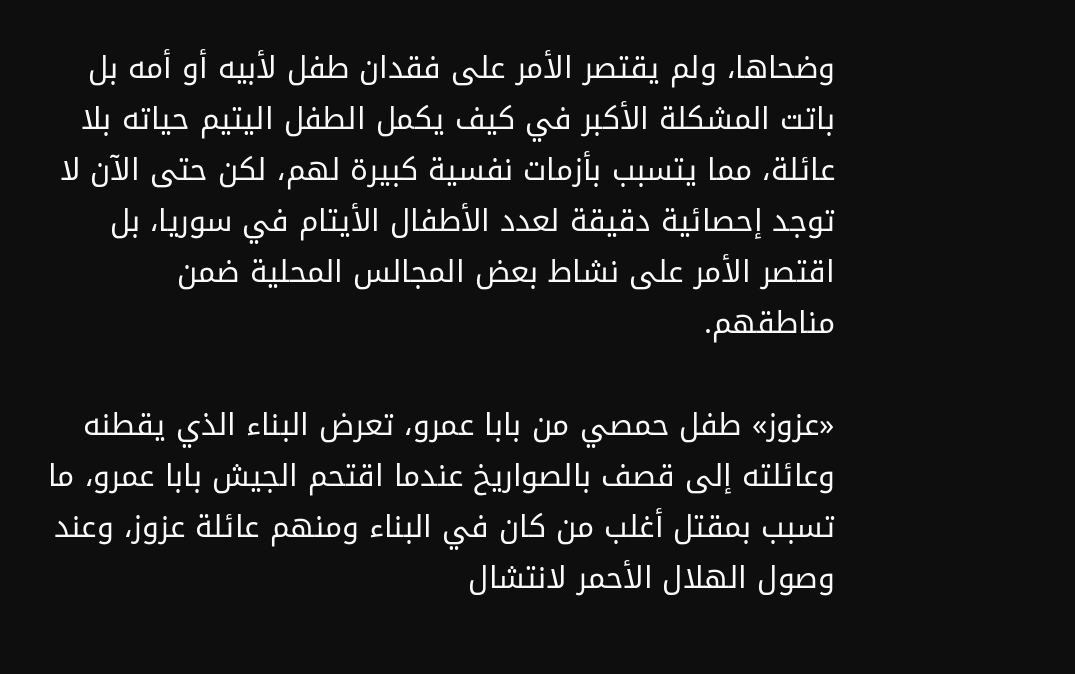وضحاها، ولم يقتصر الأمر على فقدان طفل لأبيه أو أمه بل باتت المشكلة الأكبر في كيف يكمل الطفل اليتيم حياته بلا عائلة، مما يتسبب بأزمات نفسية كبيرة لهم، لكن حتى الآن لا توجد إحصائية دقيقة لعدد الأطفال الأيتام في سوريا، بل اقتصر الأمر على نشاط بعض المجالس المحلية ضمن مناطقهم.

«عزوز» طفل حمصي من بابا عمرو، تعرض البناء الذي يقطنه وعائلته إلى قصف بالصواريخ عندما اقتحم الجيش بابا عمرو، ما تسبب بمقتل أغلب من كان في البناء ومنهم عائلة عزوز، وعند وصول الهلال الأحمر لانتشال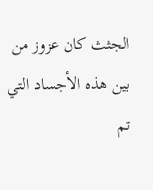الجثث كان عزوز من بين هذه الأجساد التي تم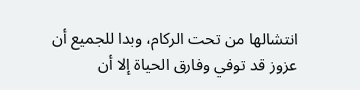انتشالها من تحت الركام، وبدا للجميع أن عزوز قد توفي وفارق الحياة إلا أن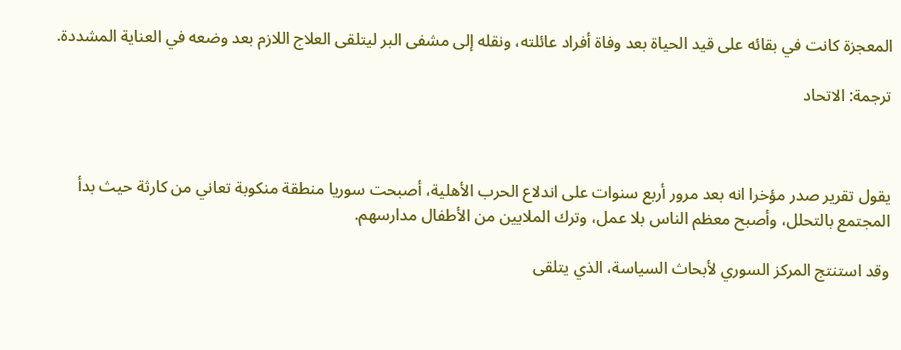المعجزة كانت في بقائه على قيد الحياة بعد وفاة أفراد عائلته، ونقله إلى مشفى البر ليتلقى العلاج اللازم بعد وضعه في العناية المشددة.

ترجمة: الاتحاد



يقول تقرير صدر مؤخرا انه بعد مرور أربع سنوات على اندلاع الحرب الأهلية، أصبحت سوريا منطقة منكوبة تعاني من كارثة حيث بدأ المجتمع بالتحلل، وأصبح معظم الناس بلا عمل، وترك الملايين من الأطفال مدارسهم.

وقد استنتج المركز السوري لأبحاث السياسة، الذي يتلقى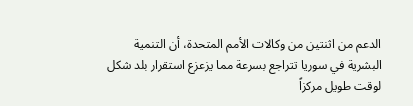الدعم من اثنتين من وكالات الأمم المتحدة، أن التنمية البشرية في سوريا تتراجع بسرعة مما يزعزع استقرار بلد شكل لوقت طويل مركزاً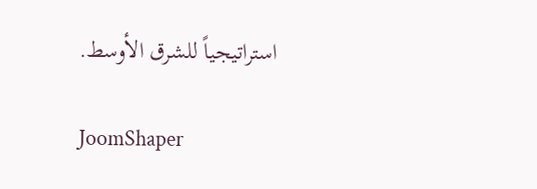استراتيجياً للشرق الأوسط.

JoomShaper